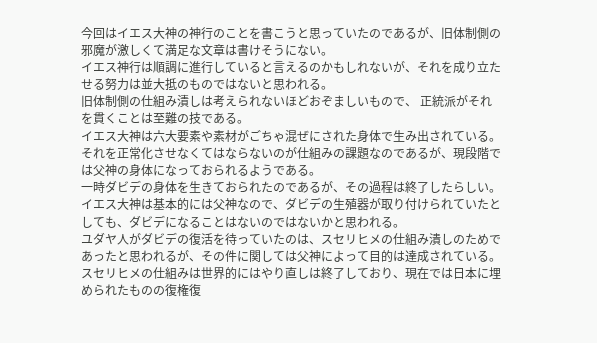今回はイエス大神の神行のことを書こうと思っていたのであるが、旧体制側の邪魔が激しくて満足な文章は書けそうにない。
イエス神行は順調に進行していると言えるのかもしれないが、それを成り立たせる努力は並大抵のものではないと思われる。
旧体制側の仕組み漬しは考えられないほどおぞましいもので、 正統派がそれを貫くことは至難の技である。
イエス大神は六大要素や素材がごちゃ混ぜにされた身体で生み出されている。
それを正常化させなくてはならないのが仕組みの課題なのであるが、現段階では父神の身体になっておられるようである。
一時ダビデの身体を生きておられたのであるが、その過程は終了したらしい。
イエス大神は基本的には父神なので、ダビデの生殖器が取り付けられていたとしても、ダビデになることはないのではないかと思われる。
ユダヤ人がダビデの復活を待っていたのは、スセリヒメの仕組み潰しのためであったと思われるが、その件に関しては父神によって目的は達成されている。
スセリヒメの仕組みは世界的にはやり直しは終了しており、現在では日本に埋められたものの復権復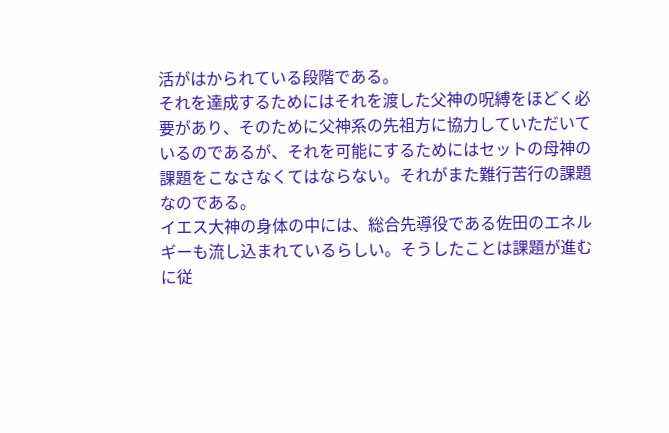活がはかられている段階である。
それを達成するためにはそれを渡した父神の呪縛をほどく必要があり、そのために父神系の先祖方に協力していただいているのであるが、それを可能にするためにはセットの母神の課題をこなさなくてはならない。それがまた難行苦行の課題なのである。
イエス大神の身体の中には、総合先導役である佐田のエネルギーも流し込まれているらしい。そうしたことは課題が進むに従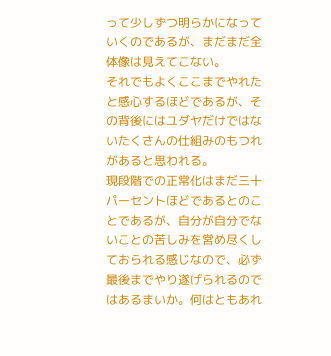って少しずつ明らかになっていくのであるが、まだまだ全体像は見えてこない。
それでもよくここまでやれたと感心するほどであるが、その背後にはユダヤだけではないたくさんの仕組みのもつれがあると思われる。
現段階での正常化はまだ三十パーセントほどであるとのことであるが、自分が自分でないことの苦しみを営め尽くしておられる感じなので、必ず最後までやり遂げられるのではあるまいか。何はともあれ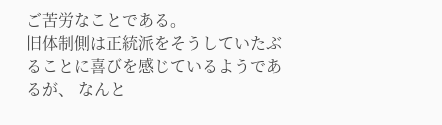ご苦労なことである。
旧体制側は正統派をそうしていたぶることに喜びを感じているようであるが、 なんと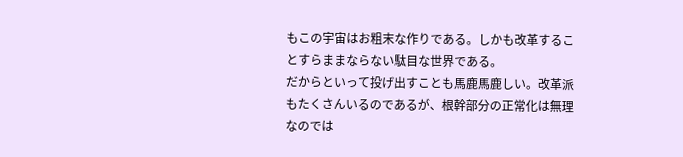もこの宇宙はお粗末な作りである。しかも改革することすらままならない駄目な世界である。
だからといって投げ出すことも馬鹿馬鹿しい。改革派もたくさんいるのであるが、根幹部分の正常化は無理なのでは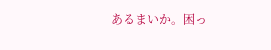あるまいか。困っ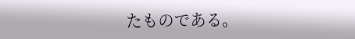たものである。